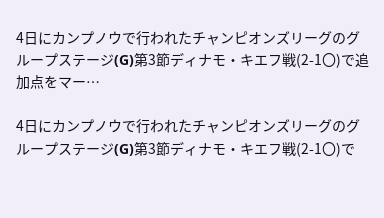4日にカンプノウで行われたチャンピオンズリーグのグループステージ(G)第3節ディナモ・キエフ戦(2-1〇)で追加点をマー…

4日にカンプノウで行われたチャンピオンズリーグのグループステージ(G)第3節ディナモ・キエフ戦(2-1〇)で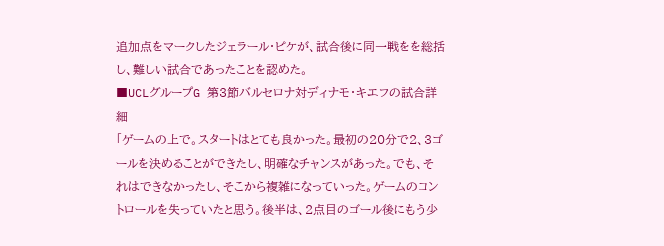追加点をマークしたジェラール・ピケが、試合後に同一戦をを総括し、難しい試合であったことを認めた。
■UCLグループG 第3節バルセロナ対ディナモ・キエフの試合詳細
「ゲームの上で。スタートはとても良かった。最初の20分で2、3ゴールを決めることができたし、明確なチャンスがあった。でも、それはできなかったし、そこから複雑になっていった。ゲームのコントロールを失っていたと思う。後半は、2点目のゴール後にもう少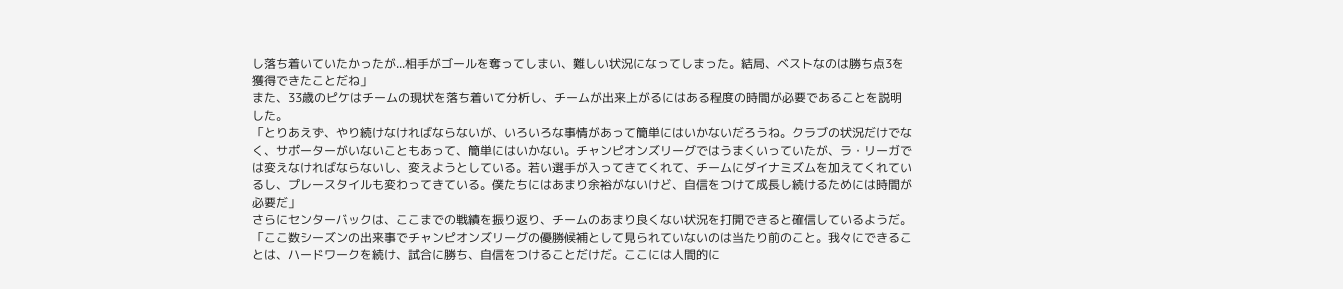し落ち着いていたかったが...相手がゴールを奪ってしまい、難しい状況になってしまった。結局、ベストなのは勝ち点3を獲得できたことだね」
また、33歳のピケはチームの現状を落ち着いて分析し、チームが出来上がるにはある程度の時間が必要であることを説明した。
「とりあえず、やり続けなければならないが、いろいろな事情があって簡単にはいかないだろうね。クラブの状況だけでなく、サポーターがいないこともあって、簡単にはいかない。チャンピオンズリーグではうまくいっていたが、ラ・リーガでは変えなければならないし、変えようとしている。若い選手が入ってきてくれて、チームにダイナミズムを加えてくれているし、プレースタイルも変わってきている。僕たちにはあまり余裕がないけど、自信をつけて成長し続けるためには時間が必要だ」
さらにセンターバックは、ここまでの戦績を振り返り、チームのあまり良くない状況を打開できると確信しているようだ。
「ここ数シーズンの出来事でチャンピオンズリーグの優勝候補として見られていないのは当たり前のこと。我々にできることは、ハードワークを続け、試合に勝ち、自信をつけることだけだ。ここには人間的に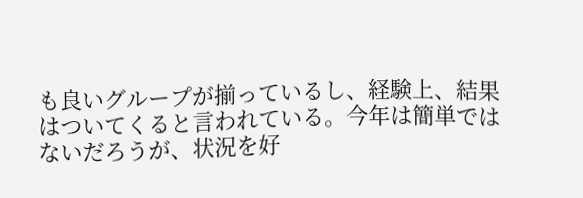も良いグループが揃っているし、経験上、結果はついてくると言われている。今年は簡単ではないだろうが、状況を好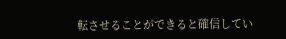転させることができると確信してい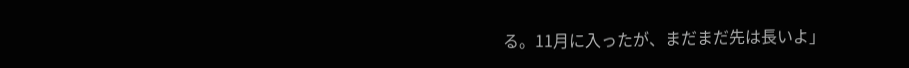る。11月に入ったが、まだまだ先は長いよ」